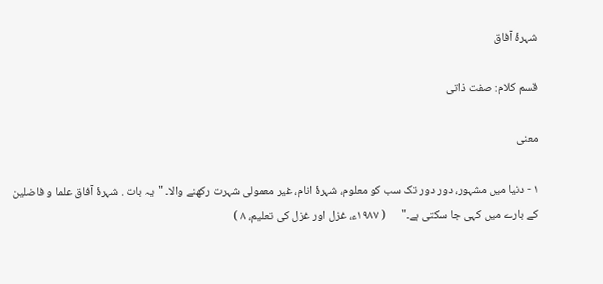شہرۂ آفاق

قسم کلام: صفت ذاتی

معنی

١ - دنیا میں مشہور، دور دور تک سب کو معلوم، شہرۂ انام، غیر معمولی شہرت رکھنے والا۔ "یہ بات . شہرۂ آفاق علما و فاضلین کے بارے میں کہی جا سکتی ہے۔"      ( ١٩٨٧ء، غزل اور غزل کی تعلیم، ٨ )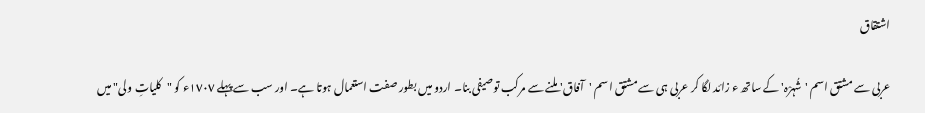اشتقاق

عربی سے مشتق اسم 'شُہرْہ' کے ساتھ ء زائد لگا کر عربی ہی سے مشتق اسم 'آفاق' ملنے سے مرکب توصیفی بنا۔ اردو میں بطور صفت استعمال ہوتا ہے۔ اور سب سے پہلے ١٧٠٧ء کو "کلیاتِ ولی" میں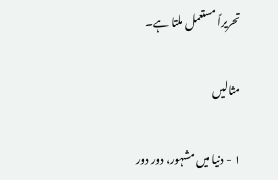تحریراً مستعمل ملتا ہے۔

مثالیں

١ - دنیا میں مشہور، دور دور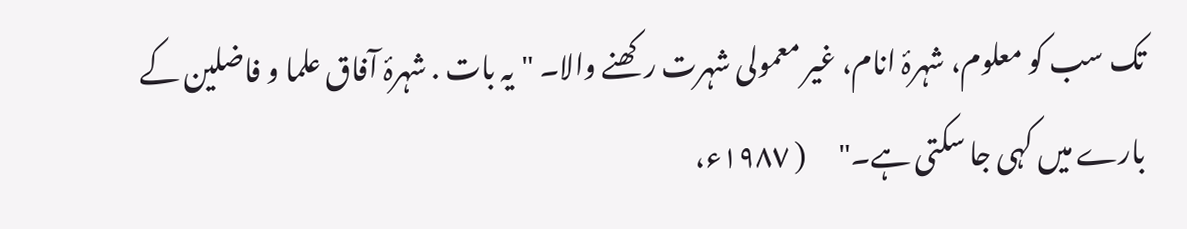تک سب کو معلوم، شہرۂ انام، غیر معمولی شہرت رکھنے والا۔ "یہ بات . شہرۂ آفاق علما و فاضلین کے بارے میں کہی جا سکتی ہے۔"      ( ١٩٨٧ء،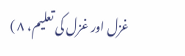غزل اور غزل کی تعلیم، ٨ )